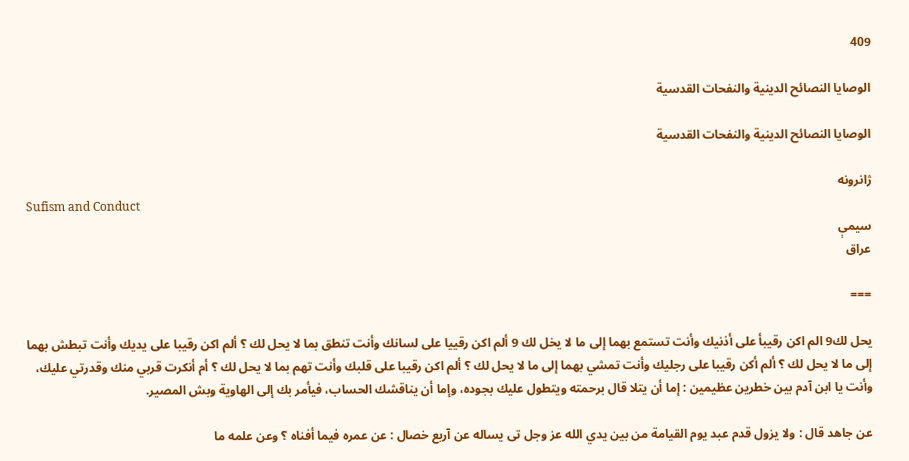409

الوصايا النصائح الدينية والنفحات القدسية

الوصايا النصائح الدينية والنفحات القدسية

ژانرونه
Sufism and Conduct
سیمې
عراق

===

يحل لك9 الم اكن رقيبأ على أذنيك وأنت تستمع بهما إلى ما لا يخل لك 9 ألم اكن رقييا على لسانك وأنت تنطق بما لا يحل لك ؟ ألم اكن رقيبا على يديك وأنت تبطش بهما إلى ما لا يحل لك ؟ ألم أكن رقيبا على رجليك وأنت تمشي بهما إلى ما لا يحل لك ؟ ألم اكن رقيبا على قلبك وأنت تهم بما لا يحل لك ؟ أم أنكرت قربي منك وقدرتي عليك، وأنت يا ابن آدم بين خطرين عظيمين : إما أن يتلا قال برحمته ويتطول عليك بجوده، وإما أن يناقشك الحساب، فيأمر بك إلى الهاوية وبش المصير.

عن جاهد قال : ولا يزول قدم عبد يوم القيامة من بين يدي الله عز وجل تى يساله عن آربع خصال : عن عمره فيما أفناه ؟ وعن علمه ما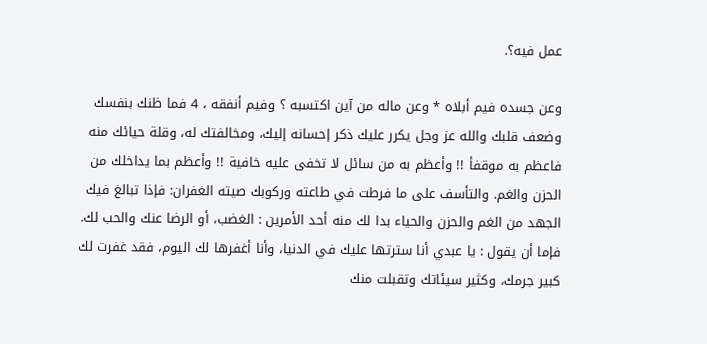عمل فيه؟.

وعن جسده فيم أبلاه * وعن ماله من آين اكتسبه ؟ وفيم أنفقه ، 4 فما ظنك بنفسك وضعف قلبك والله عز وجل يكرر عليك ذكر إحسانه إليك، ومخالفتك له، وقلة حيائك منه فاعظم به موقفأ !! وأعظم به من سائل لا تخفى عليه خافية !! وأعظم بما يداخلك من الحزن والغم. والتأسف على ما فرطت في طاعته وركوبك صيته الغفران: فإذا تبالغ فيك الجهد من الغم والحزن والحياء بدا لك منه أحد الأمرين : الغضب، أو الرضا عنك والحب لك. فإما أن يقول : يا عبدي أنا سترتها عليك في الدنيا، وأنا أغفرها لك اليوم، فقد غفرت لك كبير جرمك، وكثير سيئاتك وتقبلت منك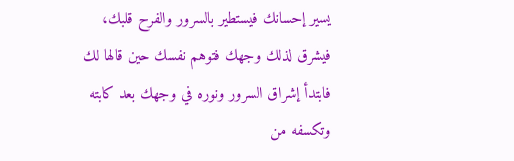يسير إحسانك فيستطير بالسرور والفرح قلبك، فيشرق لذلك وجهك فتوهم نفسك حين قالها لك فابتدأ إشراق السرور ونوره في وجهك بعد كابته وتكسفه من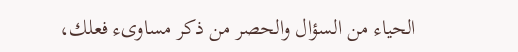الحياء من السؤال والحصر من ذكر مساوىء فعلك،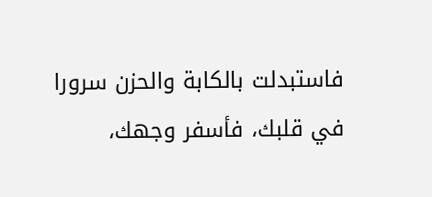فاستبدلت بالكابة والحزن سرورا في قلبك، فأسفر وجهك،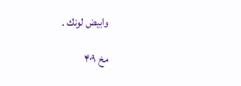وابيض لونك .

مخ ۴۰۹